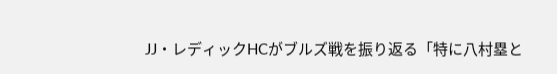JJ・レディックHCがブルズ戦を振り返る「特に八村塁と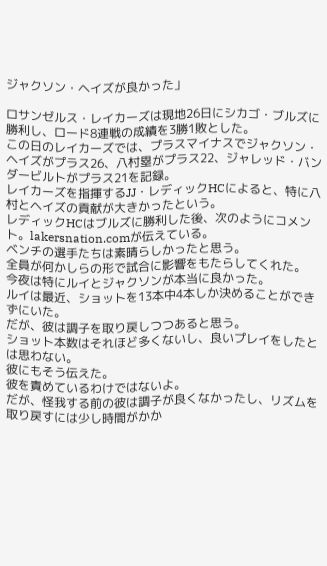ジャクソン・ヘイズが良かった」

ロサンゼルス・レイカーズは現地26日にシカゴ・ブルズに勝利し、ロード8連戦の成績を3勝1敗とした。
この日のレイカーズでは、プラスマイナスでジャクソン・ヘイズがプラス26、八村塁がプラス22、ジャレッド・バンダービルトがプラス21を記録。
レイカーズを指揮するJJ・レディックHCによると、特に八村とヘイズの貢献が大きかったという。
レディックHCはブルズに勝利した後、次のようにコメント。lakersnation.comが伝えている。
ベンチの選手たちは素晴らしかったと思う。
全員が何かしらの形で試合に影響をもたらしてくれた。
今夜は特にルイとジャクソンが本当に良かった。
ルイは最近、ショットを13本中4本しか決めることができずにいた。
だが、彼は調子を取り戻しつつあると思う。
ショット本数はそれほど多くないし、良いプレイをしたとは思わない。
彼にもそう伝えた。
彼を責めているわけではないよ。
だが、怪我する前の彼は調子が良くなかったし、リズムを取り戻すには少し時間がかか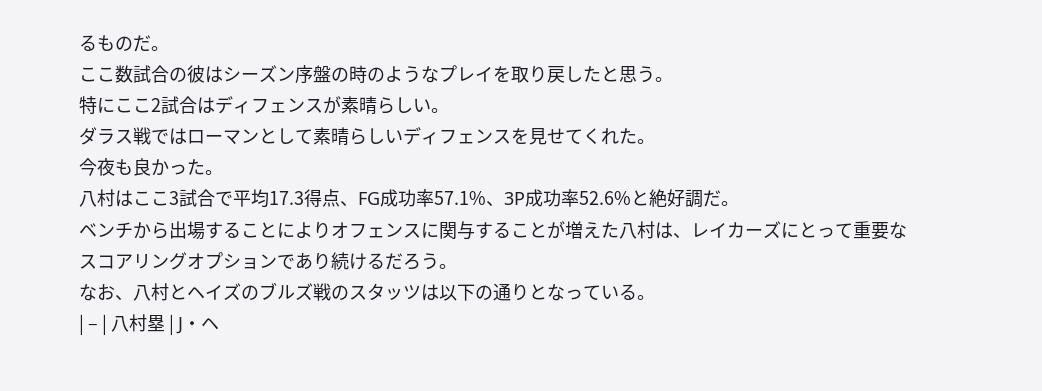るものだ。
ここ数試合の彼はシーズン序盤の時のようなプレイを取り戻したと思う。
特にここ2試合はディフェンスが素晴らしい。
ダラス戦ではローマンとして素晴らしいディフェンスを見せてくれた。
今夜も良かった。
八村はここ3試合で平均17.3得点、FG成功率57.1%、3P成功率52.6%と絶好調だ。
ベンチから出場することによりオフェンスに関与することが増えた八村は、レイカーズにとって重要なスコアリングオプションであり続けるだろう。
なお、八村とヘイズのブルズ戦のスタッツは以下の通りとなっている。
| – | 八村塁 | J・ヘ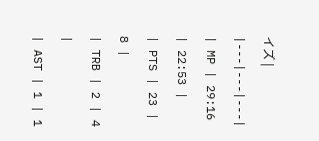イズ |
|---|---|---|
| MP | 29:16 | 22:53 |
| PTS | 23 | 8 |
| TRB | 2 | 4 |
| AST | 1 | 1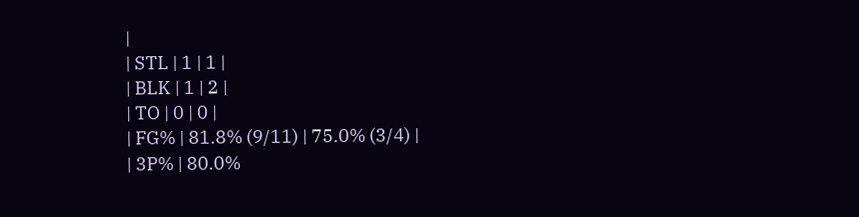|
| STL | 1 | 1 |
| BLK | 1 | 2 |
| TO | 0 | 0 |
| FG% | 81.8% (9/11) | 75.0% (3/4) |
| 3P% | 80.0%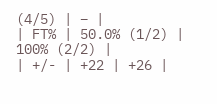(4/5) | – |
| FT% | 50.0% (1/2) | 100% (2/2) |
| +/- | +22 | +26 |